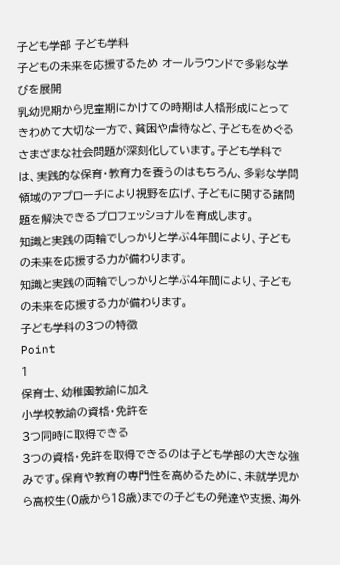子ども学部 子ども学科
子どもの未来を応援するため オールラウンドで多彩な学びを展開
乳幼児期から児童期にかけての時期は人格形成にとってきわめて大切な一方で、貧困や虐待など、子どもをめぐるさまざまな社会問題が深刻化しています。子ども学科では、実践的な保育・教育力を養うのはもちろん、多彩な学問領域のアプローチにより視野を広げ、子どもに関する諸問題を解決できるプロフェッショナルを育成します。
知識と実践の両輪でしっかりと学ぶ4年間により、子どもの未来を応援する力が備わります。
知識と実践の両輪でしっかりと学ぶ4年間により、子どもの未来を応援する力が備わります。
子ども学科の3つの特徴
Point
1
保育士、幼稚園教諭に加え
小学校教諭の資格・免許を
3つ同時に取得できる
3つの資格・免許を取得できるのは子ども学部の大きな強みです。保育や教育の専門性を高めるために、未就学児から高校生(0歳から18歳)までの子どもの発達や支援、海外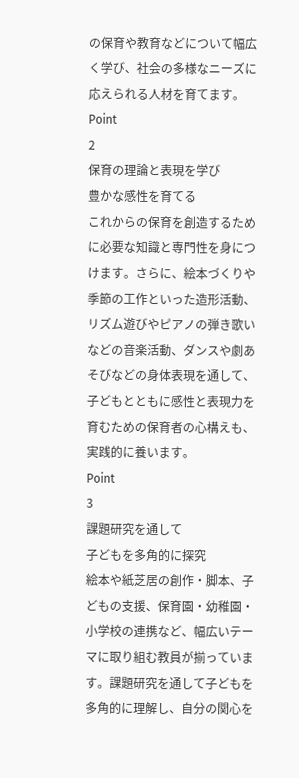の保育や教育などについて幅広く学び、社会の多様なニーズに応えられる人材を育てます。
Point
2
保育の理論と表現を学び
豊かな感性を育てる
これからの保育を創造するために必要な知識と専門性を身につけます。さらに、絵本づくりや季節の工作といった造形活動、リズム遊びやピアノの弾き歌いなどの音楽活動、ダンスや劇あそびなどの身体表現を通して、子どもとともに感性と表現力を育むための保育者の心構えも、実践的に養います。
Point
3
課題研究を通して
子どもを多角的に探究
絵本や紙芝居の創作・脚本、子どもの支援、保育園・幼稚園・小学校の連携など、幅広いテーマに取り組む教員が揃っています。課題研究を通して子どもを多角的に理解し、自分の関心を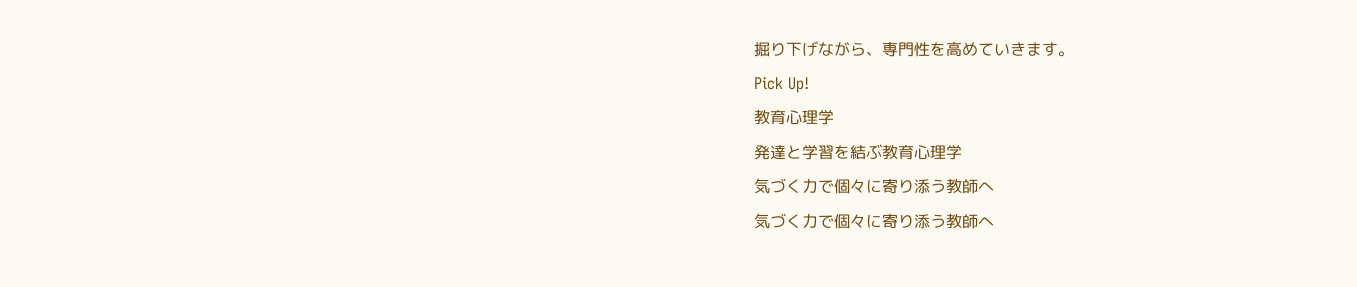掘り下げながら、専門性を高めていきます。
Pick Up!
教育心理学
発達と学習を結ぶ教育心理学
気づく力で個々に寄り添う教師へ
気づく力で個々に寄り添う教師へ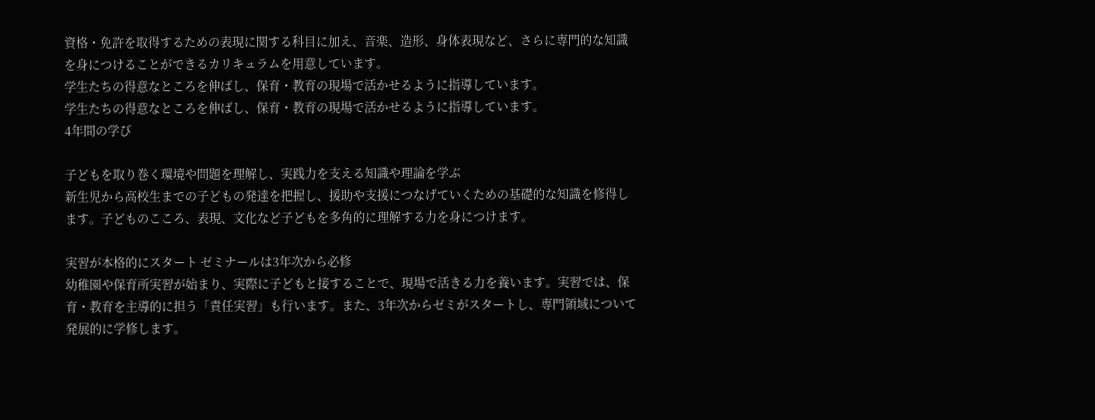資格・免許を取得するための表現に関する科目に加え、音楽、造形、身体表現など、さらに専門的な知識を身につけることができるカリキュラムを用意しています。
学生たちの得意なところを伸ばし、保育・教育の現場で活かせるように指導しています。
学生たちの得意なところを伸ばし、保育・教育の現場で活かせるように指導しています。
4年間の学び

子どもを取り巻く環境や問題を理解し、実践力を支える知識や理論を学ぶ
新生児から高校生までの子どもの発達を把握し、援助や支援につなげていくための基礎的な知識を修得します。子どものこころ、表現、文化など子どもを多角的に理解する力を身につけます。

実習が本格的にスタート ゼミナールは3年次から必修
幼稚園や保育所実習が始まり、実際に子どもと接することで、現場で活きる力を養います。実習では、保育・教育を主導的に担う「責任実習」も行います。また、3年次からゼミがスタートし、専門領域について発展的に学修します。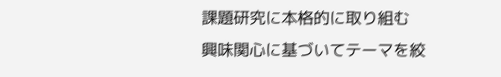課題研究に本格的に取り組む
興味関心に基づいてテーマを絞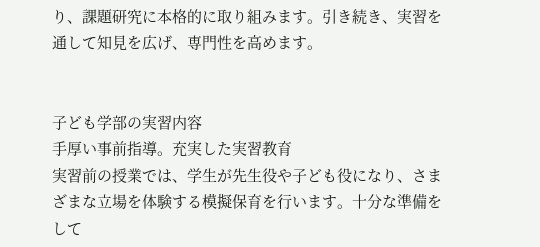り、課題研究に本格的に取り組みます。引き続き、実習を通して知見を広げ、専門性を高めます。


子ども学部の実習内容
手厚い事前指導。充実した実習教育
実習前の授業では、学生が先生役や子ども役になり、さまざまな立場を体験する模擬保育を行います。十分な準備をして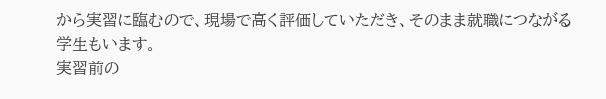から実習に臨むので、現場で高く評価していただき、そのまま就職につながる学生もいます。
実習前の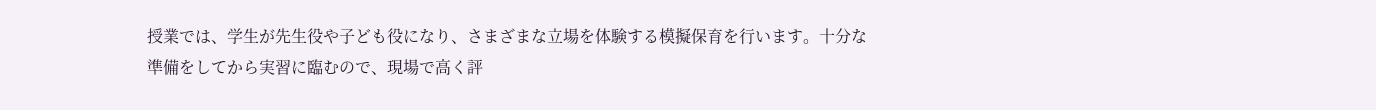授業では、学生が先生役や子ども役になり、さまざまな立場を体験する模擬保育を行います。十分な準備をしてから実習に臨むので、現場で高く評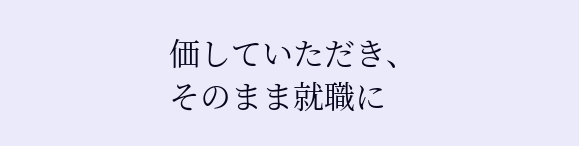価していただき、そのまま就職に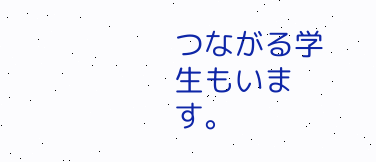つながる学生もいます。